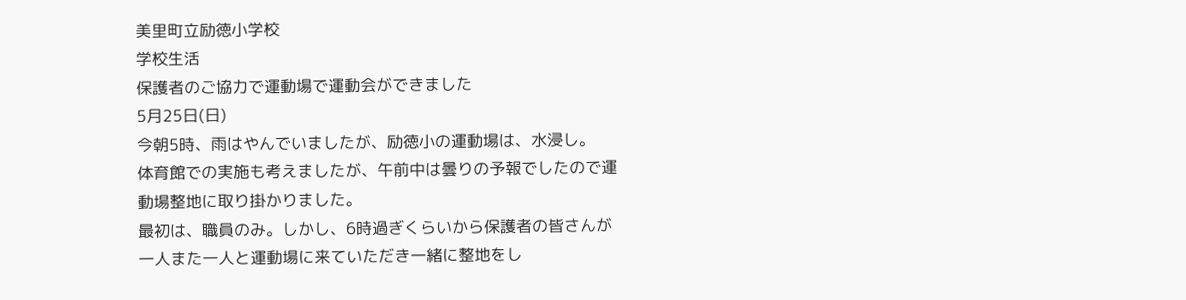美里町立励徳小学校
学校生活
保護者のご協力で運動場で運動会ができました
5月25日(日)
今朝5時、雨はやんでいましたが、励徳小の運動場は、水浸し。
体育館での実施も考えましたが、午前中は曇りの予報でしたので運動場整地に取り掛かりました。
最初は、職員のみ。しかし、6時過ぎくらいから保護者の皆さんが一人また一人と運動場に来ていただき一緒に整地をし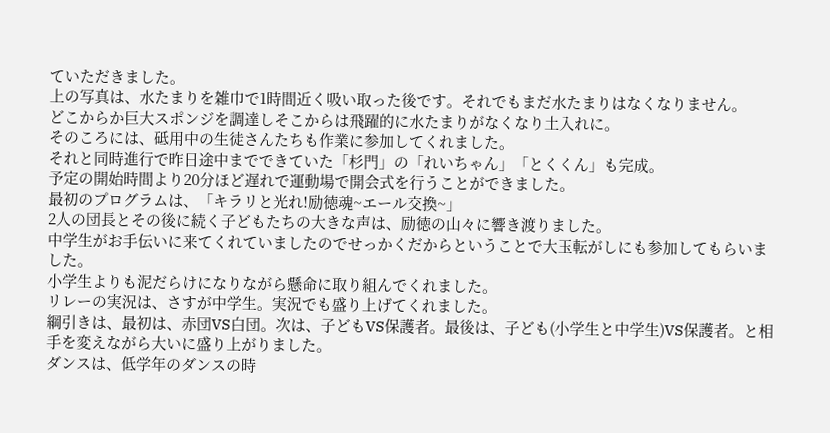ていただきました。
上の写真は、水たまりを雑巾で1時間近く吸い取った後です。それでもまだ水たまりはなくなりません。
どこからか巨大スポンジを調達しそこからは飛躍的に水たまりがなくなり土入れに。
そのころには、砥用中の生徒さんたちも作業に参加してくれました。
それと同時進行で昨日途中までできていた「杉門」の「れいちゃん」「とくくん」も完成。
予定の開始時間より20分ほど遅れで運動場で開会式を行うことができました。
最初のプログラムは、「キラリと光れ!励徳魂~エール交換~」
2人の団長とその後に続く子どもたちの大きな声は、励徳の山々に響き渡りました。
中学生がお手伝いに来てくれていましたのでせっかくだからということで大玉転がしにも参加してもらいました。
小学生よりも泥だらけになりながら懸命に取り組んでくれました。
リレーの実況は、さすが中学生。実況でも盛り上げてくれました。
綱引きは、最初は、赤団VS白団。次は、子どもVS保護者。最後は、子ども(小学生と中学生)VS保護者。と相手を変えながら大いに盛り上がりました。
ダンスは、低学年のダンスの時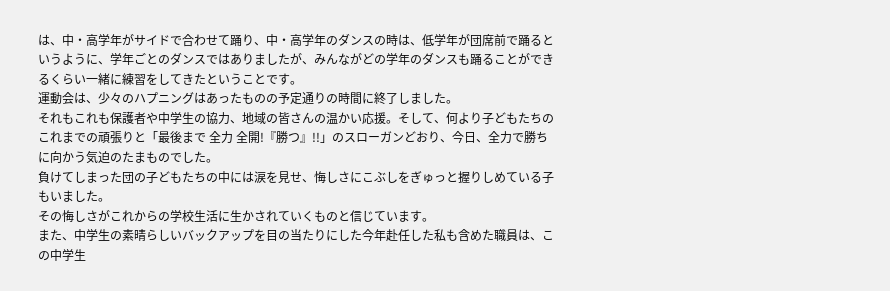は、中・高学年がサイドで合わせて踊り、中・高学年のダンスの時は、低学年が団席前で踊るというように、学年ごとのダンスではありましたが、みんながどの学年のダンスも踊ることができるくらい一緒に練習をしてきたということです。
運動会は、少々のハプニングはあったものの予定通りの時間に終了しました。
それもこれも保護者や中学生の協力、地域の皆さんの温かい応援。そして、何より子どもたちのこれまでの頑張りと「最後まで 全力 全開!『勝つ』!!」のスローガンどおり、今日、全力で勝ちに向かう気迫のたまものでした。
負けてしまった団の子どもたちの中には涙を見せ、悔しさにこぶしをぎゅっと握りしめている子もいました。
その悔しさがこれからの学校生活に生かされていくものと信じています。
また、中学生の素晴らしいバックアップを目の当たりにした今年赴任した私も含めた職員は、この中学生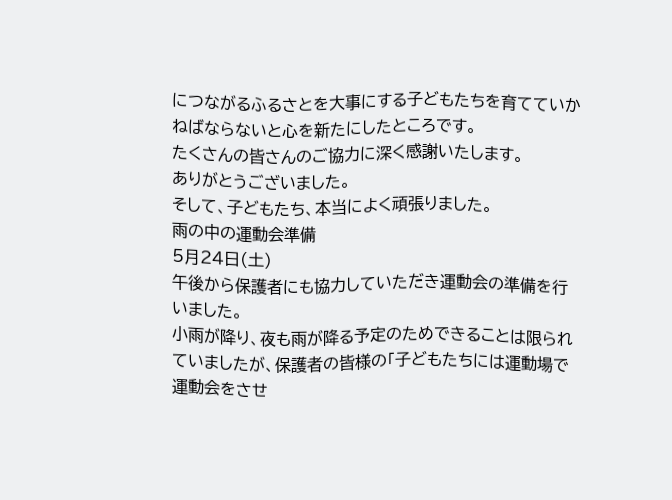につながるふるさとを大事にする子どもたちを育てていかねばならないと心を新たにしたところです。
たくさんの皆さんのご協力に深く感謝いたします。
ありがとうございました。
そして、子どもたち、本当によく頑張りました。
雨の中の運動会準備
5月24日(土)
午後から保護者にも協力していただき運動会の準備を行いました。
小雨が降り、夜も雨が降る予定のためできることは限られていましたが、保護者の皆様の「子どもたちには運動場で運動会をさせ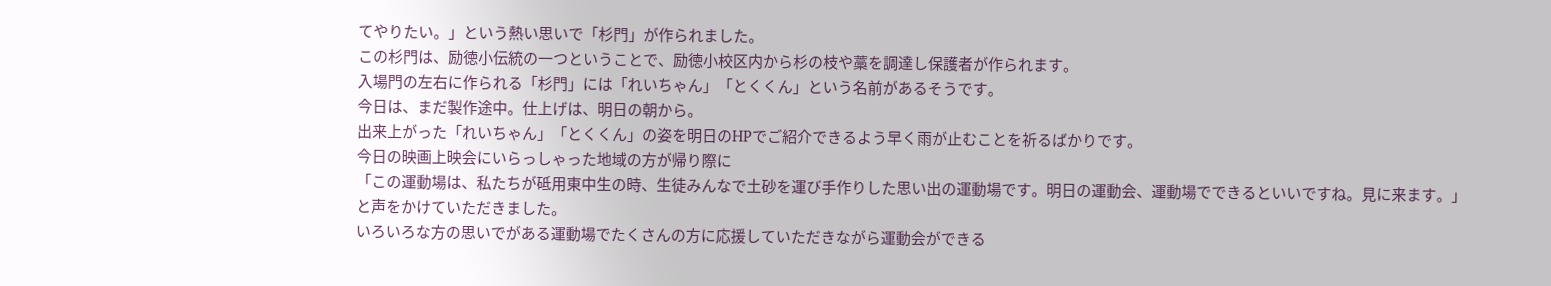てやりたい。」という熱い思いで「杉門」が作られました。
この杉門は、励徳小伝統の一つということで、励徳小校区内から杉の枝や藁を調達し保護者が作られます。
入場門の左右に作られる「杉門」には「れいちゃん」「とくくん」という名前があるそうです。
今日は、まだ製作途中。仕上げは、明日の朝から。
出来上がった「れいちゃん」「とくくん」の姿を明日のHPでご紹介できるよう早く雨が止むことを祈るばかりです。
今日の映画上映会にいらっしゃった地域の方が帰り際に
「この運動場は、私たちが砥用東中生の時、生徒みんなで土砂を運び手作りした思い出の運動場です。明日の運動会、運動場でできるといいですね。見に来ます。」
と声をかけていただきました。
いろいろな方の思いでがある運動場でたくさんの方に応援していただきながら運動会ができる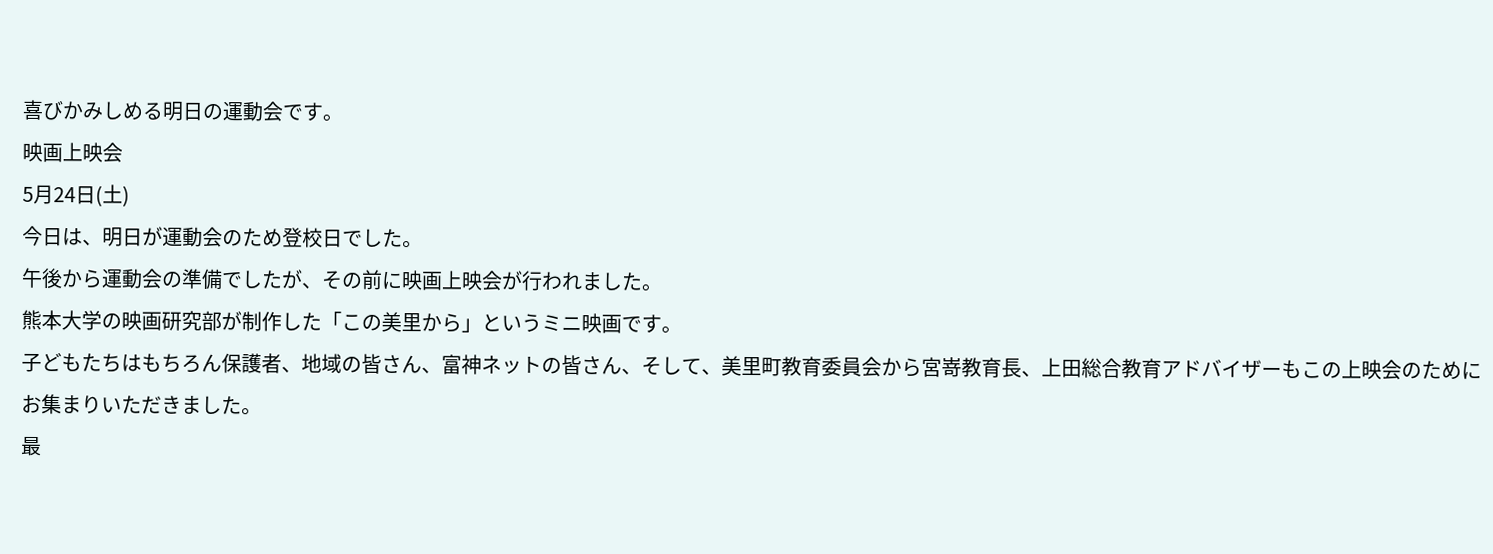喜びかみしめる明日の運動会です。
映画上映会
5月24日(土)
今日は、明日が運動会のため登校日でした。
午後から運動会の準備でしたが、その前に映画上映会が行われました。
熊本大学の映画研究部が制作した「この美里から」というミニ映画です。
子どもたちはもちろん保護者、地域の皆さん、富神ネットの皆さん、そして、美里町教育委員会から宮嵜教育長、上田総合教育アドバイザーもこの上映会のためにお集まりいただきました。
最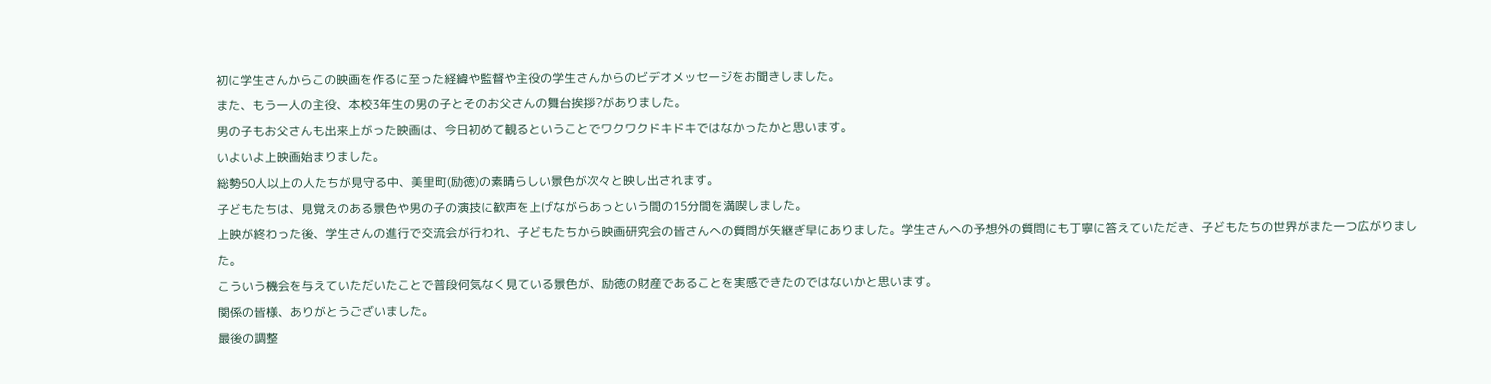初に学生さんからこの映画を作るに至った経緯や監督や主役の学生さんからのビデオメッセージをお聞きしました。
また、もう一人の主役、本校3年生の男の子とそのお父さんの舞台挨拶?がありました。
男の子もお父さんも出来上がった映画は、今日初めて観るということでワクワクドキドキではなかったかと思います。
いよいよ上映画始まりました。
総勢50人以上の人たちが見守る中、美里町(励徳)の素晴らしい景色が次々と映し出されます。
子どもたちは、見覚えのある景色や男の子の演技に歓声を上げながらあっという間の15分間を満喫しました。
上映が終わった後、学生さんの進行で交流会が行われ、子どもたちから映画研究会の皆さんへの質問が矢継ぎ早にありました。学生さんへの予想外の質問にも丁寧に答えていただき、子どもたちの世界がまた一つ広がりました。
こういう機会を与えていただいたことで普段何気なく見ている景色が、励徳の財産であることを実感できたのではないかと思います。
関係の皆様、ありがとうございました。
最後の調整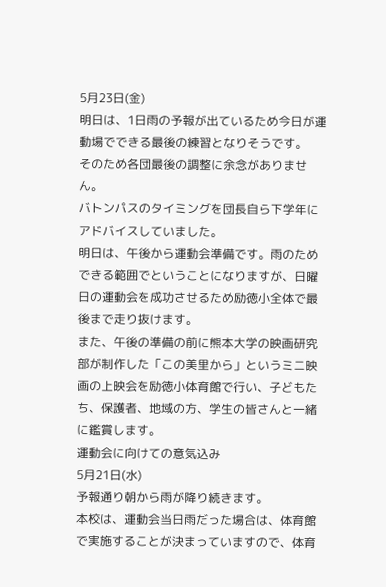5月23日(金)
明日は、1日雨の予報が出ているため今日が運動場でできる最後の練習となりそうです。
そのため各団最後の調整に余念がありません。
バトンパスのタイミングを団長自ら下学年にアドバイスしていました。
明日は、午後から運動会準備です。雨のためできる範囲でということになりますが、日曜日の運動会を成功させるため励徳小全体で最後まで走り抜けます。
また、午後の準備の前に熊本大学の映画研究部が制作した「この美里から」というミニ映画の上映会を励徳小体育館で行い、子どもたち、保護者、地域の方、学生の皆さんと一緒に鑑賞します。
運動会に向けての意気込み
5月21日(水)
予報通り朝から雨が降り続きます。
本校は、運動会当日雨だった場合は、体育館で実施することが決まっていますので、体育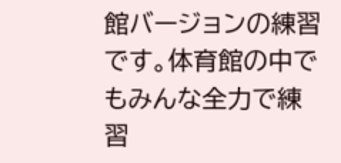館バージョンの練習です。体育館の中でもみんな全力で練習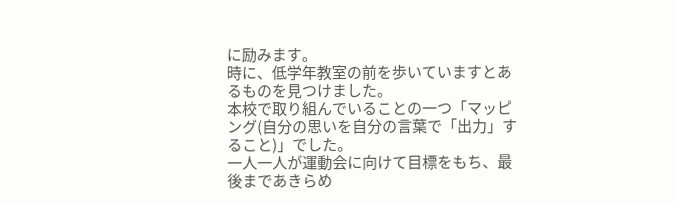に励みます。
時に、低学年教室の前を歩いていますとあるものを見つけました。
本校で取り組んでいることの一つ「マッピング(自分の思いを自分の言葉で「出力」すること)」でした。
一人一人が運動会に向けて目標をもち、最後まであきらめ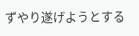ずやり遂げようとする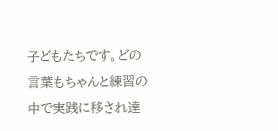子どもたちです。どの言葉もちゃんと練習の中で実践に移され達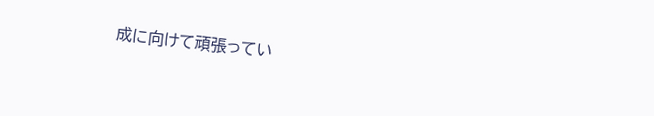成に向けて頑張ってい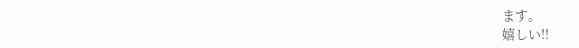ます。
嬉しい!!